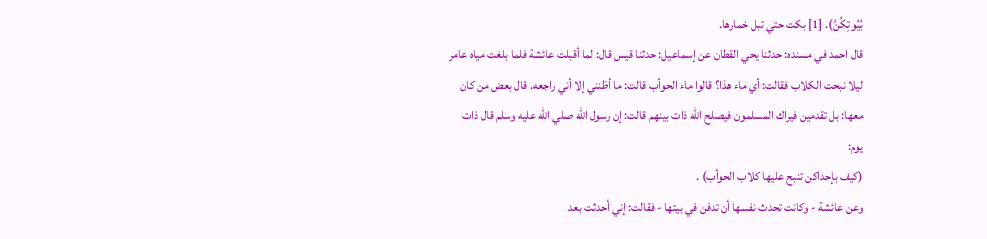بُيُوتِكُنَّ). [1] بكت حتي تبل خمارها.
قال احمد في مسنده: حدثنا يحي القطان عن إسماعيل: حدثنا قيس قال: لما أقبلت عائشة فلما بلغت مياه عامر ليلا نبحت الكلاب فقالت: أي ماء هذا؟ قالوا ماء الحوأب قالت: ما أظنني إلا أني راجعه. قال بعض من كان معها: بل تقدمين فيراك المسلمون فيصلح الله ذات بينهم قالت: إن رسول الله صلي الله عليه وسلم قال ذات يوم:
(كيف بإحداكن تنبح عليها كلاب الحوأب) .
وعن عائشة - وكانت تحدث نفسها أن تدفن في بيتها - فقالت: إني أحدثت بعد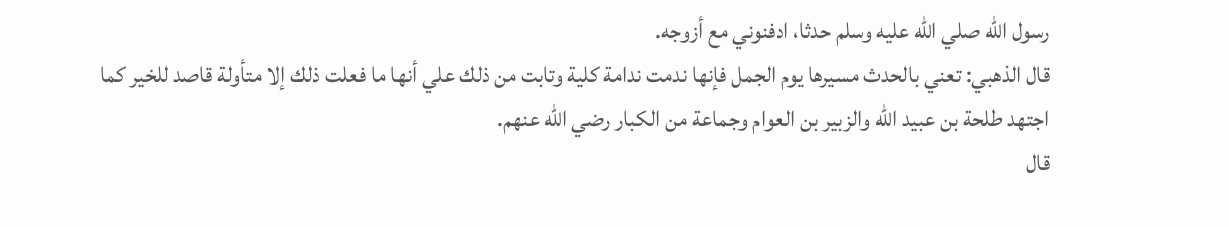رسول الله صلي الله عليه وسلم حدثا، ادفنوني مع أزوجه.
قال الذهبي: تعني بالحدث مسيرها يوم الجمل فإنها ندمت ندامة كلية وتابت من ذلك علي أنها ما فعلت ذلك إلا متأولة قاصد للخير كما اجتهد طلحة بن عبيد الله والزبير بن العوام وجماعة من الكبار رضي الله عنهم.
قال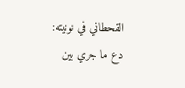القحطاني في نونيته:
دع ما جري بين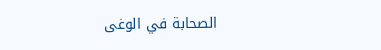الصحابة في الوغى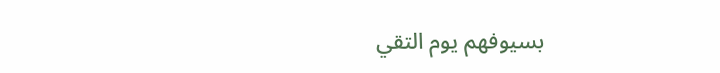بسيوفهم يوم التقي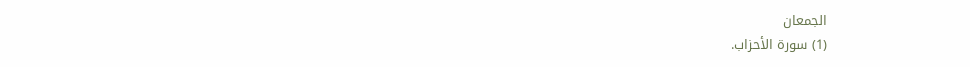الجمعان
(1) سورة الأحزاب.